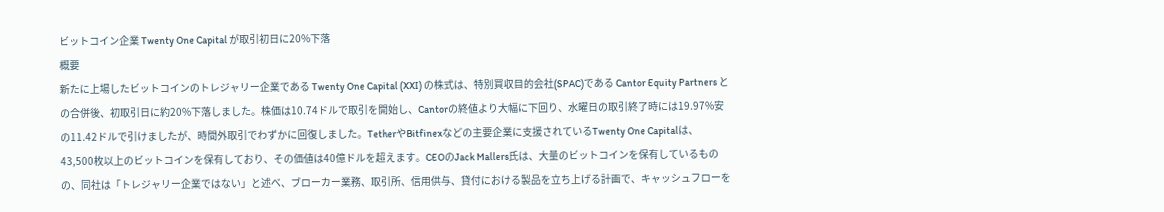ビットコイン企業 Twenty One Capital が取引初日に20%下落
概要
新たに上場したビットコインのトレジャリー企業である Twenty One Capital (XXI) の株式は、特別買収目的会社(SPAC)である Cantor Equity Partners との合併後、初取引日に約20%下落しました。株価は10.74ドルで取引を開始し、Cantorの終値より大幅に下回り、水曜日の取引終了時には19.97%安の11.42ドルで引けましたが、時間外取引でわずかに回復しました。TetherやBitfinexなどの主要企業に支援されているTwenty One Capitalは、43,500枚以上のビットコインを保有しており、その価値は40億ドルを超えます。CEOのJack Mallers氏は、大量のビットコインを保有しているものの、同社は「トレジャリー企業ではない」と述べ、ブローカー業務、取引所、信用供与、貸付における製品を立ち上げる計画で、キャッシュフローを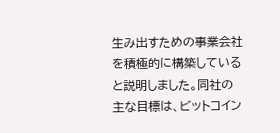生み出すための事業会社を積極的に構築していると説明しました。同社の主な目標は、ビットコイン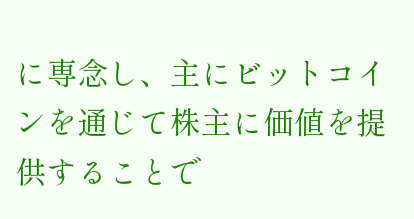に専念し、主にビットコインを通じて株主に価値を提供することで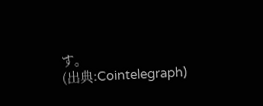す。
(出典:Cointelegraph)